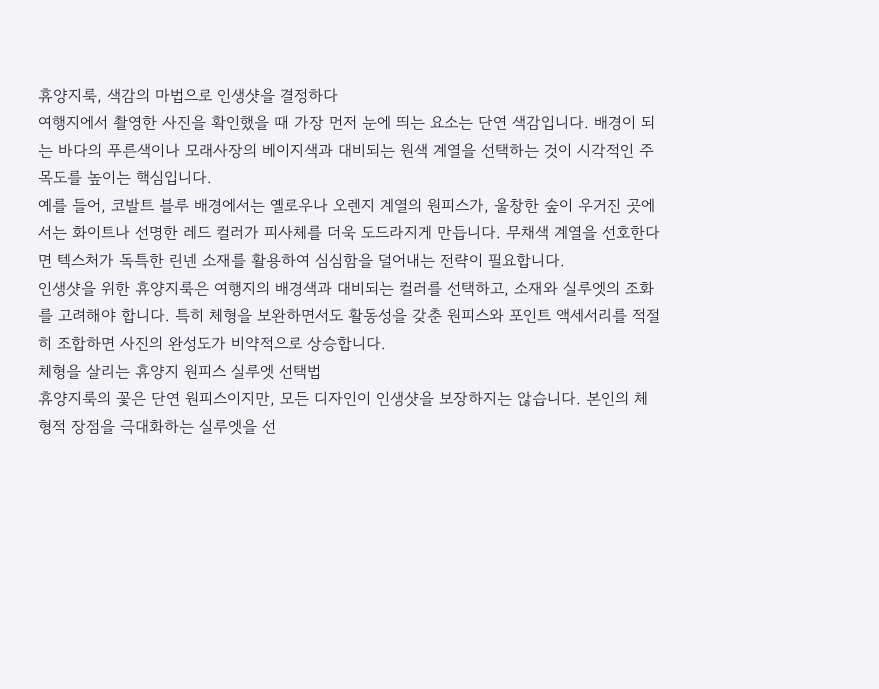휴양지룩, 색감의 마법으로 인생샷을 결정하다
여행지에서 촬영한 사진을 확인했을 때 가장 먼저 눈에 띄는 요소는 단연 색감입니다. 배경이 되는 바다의 푸른색이나 모래사장의 베이지색과 대비되는 원색 계열을 선택하는 것이 시각적인 주목도를 높이는 핵심입니다.
예를 들어, 코발트 블루 배경에서는 옐로우나 오렌지 계열의 원피스가, 울창한 숲이 우거진 곳에서는 화이트나 선명한 레드 컬러가 피사체를 더욱 도드라지게 만듭니다. 무채색 계열을 선호한다면 텍스처가 독특한 린넨 소재를 활용하여 심심함을 덜어내는 전략이 필요합니다.
인생샷을 위한 휴양지룩은 여행지의 배경색과 대비되는 컬러를 선택하고, 소재와 실루엣의 조화를 고려해야 합니다. 특히 체형을 보완하면서도 활동성을 갖춘 원피스와 포인트 액세서리를 적절히 조합하면 사진의 완성도가 비약적으로 상승합니다.
체형을 살리는 휴양지 원피스 실루엣 선택법
휴양지룩의 꽃은 단연 원피스이지만, 모든 디자인이 인생샷을 보장하지는 않습니다. 본인의 체형적 장점을 극대화하는 실루엣을 선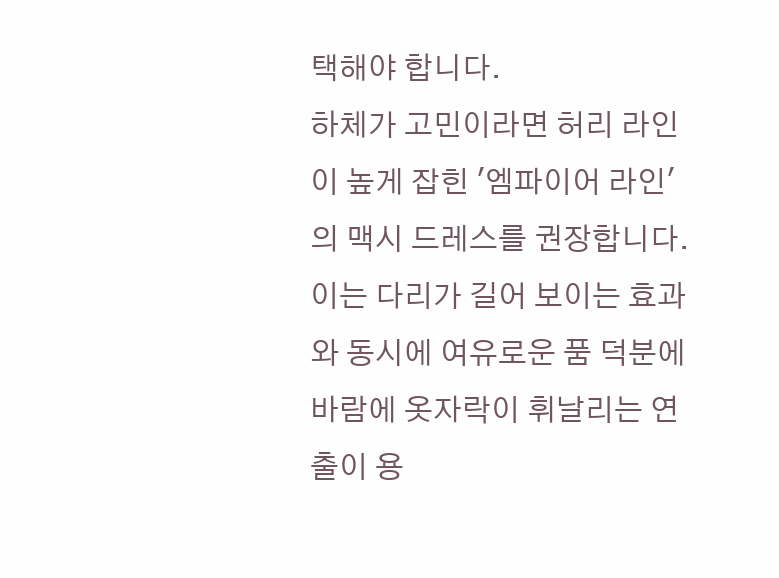택해야 합니다.
하체가 고민이라면 허리 라인이 높게 잡힌 '엠파이어 라인'의 맥시 드레스를 권장합니다. 이는 다리가 길어 보이는 효과와 동시에 여유로운 품 덕분에 바람에 옷자락이 휘날리는 연출이 용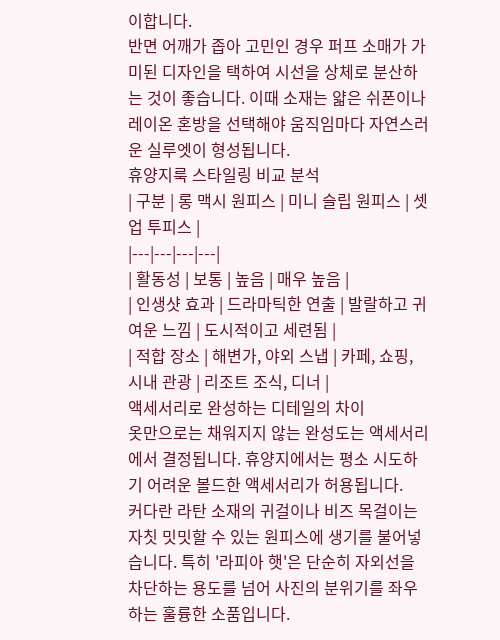이합니다.
반면 어깨가 좁아 고민인 경우 퍼프 소매가 가미된 디자인을 택하여 시선을 상체로 분산하는 것이 좋습니다. 이때 소재는 얇은 쉬폰이나 레이온 혼방을 선택해야 움직임마다 자연스러운 실루엣이 형성됩니다.
휴양지룩 스타일링 비교 분석
| 구분 | 롱 맥시 원피스 | 미니 슬립 원피스 | 셋업 투피스 |
|---|---|---|---|
| 활동성 | 보통 | 높음 | 매우 높음 |
| 인생샷 효과 | 드라마틱한 연출 | 발랄하고 귀여운 느낌 | 도시적이고 세련됨 |
| 적합 장소 | 해변가, 야외 스냅 | 카페, 쇼핑, 시내 관광 | 리조트 조식, 디너 |
액세서리로 완성하는 디테일의 차이
옷만으로는 채워지지 않는 완성도는 액세서리에서 결정됩니다. 휴양지에서는 평소 시도하기 어려운 볼드한 액세서리가 허용됩니다.
커다란 라탄 소재의 귀걸이나 비즈 목걸이는 자칫 밋밋할 수 있는 원피스에 생기를 불어넣습니다. 특히 '라피아 햇'은 단순히 자외선을 차단하는 용도를 넘어 사진의 분위기를 좌우하는 훌륭한 소품입니다.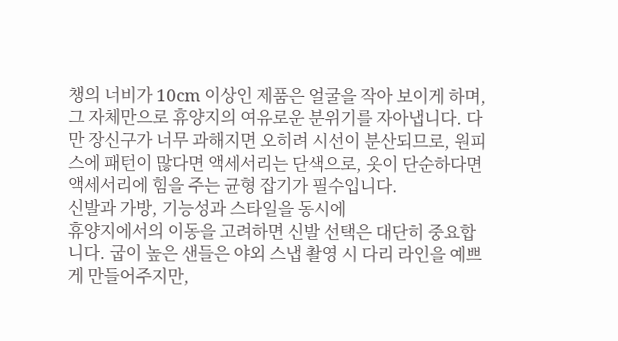챙의 너비가 10cm 이상인 제품은 얼굴을 작아 보이게 하며, 그 자체만으로 휴양지의 여유로운 분위기를 자아냅니다. 다만 장신구가 너무 과해지면 오히려 시선이 분산되므로, 원피스에 패턴이 많다면 액세서리는 단색으로, 옷이 단순하다면 액세서리에 힘을 주는 균형 잡기가 필수입니다.
신발과 가방, 기능성과 스타일을 동시에
휴양지에서의 이동을 고려하면 신발 선택은 대단히 중요합니다. 굽이 높은 샌들은 야외 스냅 촬영 시 다리 라인을 예쁘게 만들어주지만,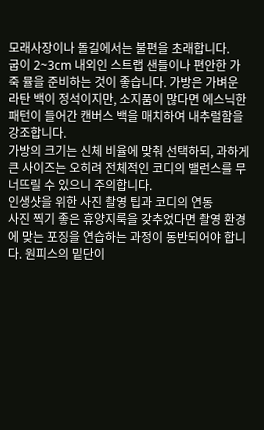모래사장이나 돌길에서는 불편을 초래합니다.
굽이 2~3cm 내외인 스트랩 샌들이나 편안한 가죽 뮬을 준비하는 것이 좋습니다. 가방은 가벼운 라탄 백이 정석이지만, 소지품이 많다면 에스닉한 패턴이 들어간 캔버스 백을 매치하여 내추럴함을 강조합니다.
가방의 크기는 신체 비율에 맞춰 선택하되, 과하게 큰 사이즈는 오히려 전체적인 코디의 밸런스를 무너뜨릴 수 있으니 주의합니다.
인생샷을 위한 사진 촬영 팁과 코디의 연동
사진 찍기 좋은 휴양지룩을 갖추었다면 촬영 환경에 맞는 포징을 연습하는 과정이 동반되어야 합니다. 원피스의 밑단이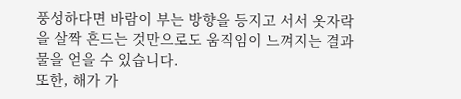풍성하다면 바람이 부는 방향을 등지고 서서 옷자락을 살짝 흔드는 것만으로도 움직임이 느껴지는 결과물을 얻을 수 있습니다.
또한, 해가 가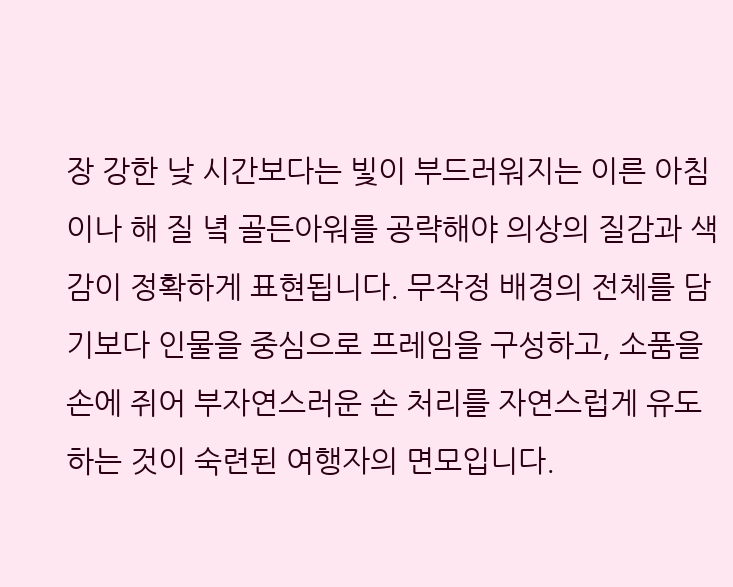장 강한 낮 시간보다는 빛이 부드러워지는 이른 아침이나 해 질 녘 골든아워를 공략해야 의상의 질감과 색감이 정확하게 표현됩니다. 무작정 배경의 전체를 담기보다 인물을 중심으로 프레임을 구성하고, 소품을 손에 쥐어 부자연스러운 손 처리를 자연스럽게 유도하는 것이 숙련된 여행자의 면모입니다.